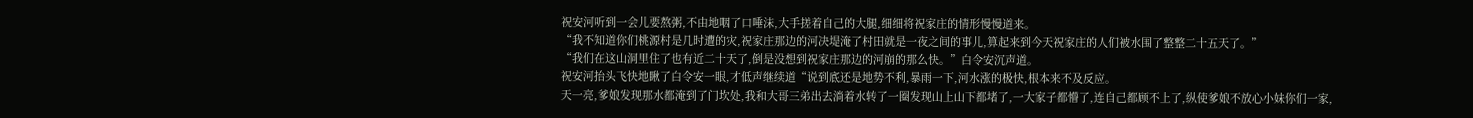祝安河听到一会儿要熬粥,不由地咽了口唾沫,大手搓着自己的大腿,细细将祝家庄的情形慢慢道来。
“我不知道你们桃源村是几时遭的灾,祝家庄那边的河决堤淹了村田就是一夜之间的事儿,算起来到今天祝家庄的人们被水围了整整二十五天了。”
“我们在这山洞里住了也有近二十天了,倒是没想到祝家庄那边的河崩的那么快。”白令安沉声道。
祝安河抬头飞快地瞅了白令安一眼,才低声继续道“说到底还是地势不利,暴雨一下,河水涨的极快,根本来不及反应。
天一亮,爹娘发现那水都淹到了门坎处,我和大哥三弟出去淌着水转了一圈发现山上山下都堵了,一大家子都懵了,连自己都顾不上了,纵使爹娘不放心小妹你们一家,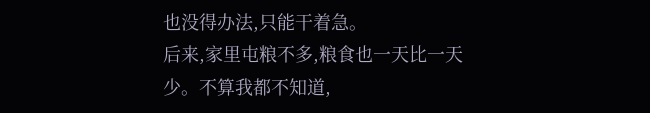也没得办法,只能干着急。
后来,家里屯粮不多,粮食也一天比一天少。不算我都不知道,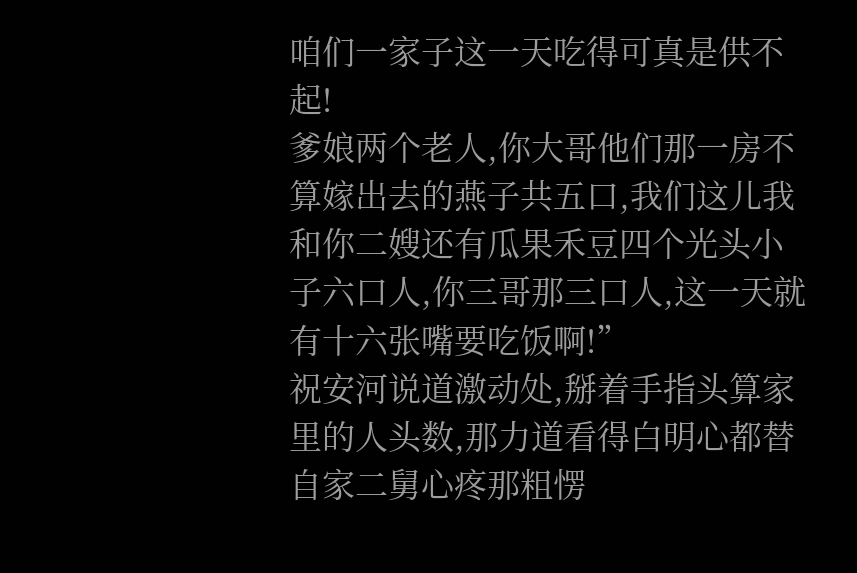咱们一家子这一天吃得可真是供不起!
爹娘两个老人,你大哥他们那一房不算嫁出去的燕子共五口,我们这儿我和你二嫂还有瓜果禾豆四个光头小子六口人,你三哥那三口人,这一天就有十六张嘴要吃饭啊!”
祝安河说道激动处,掰着手指头算家里的人头数,那力道看得白明心都替自家二舅心疼那粗愣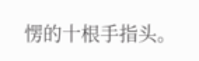愣的十根手指头。